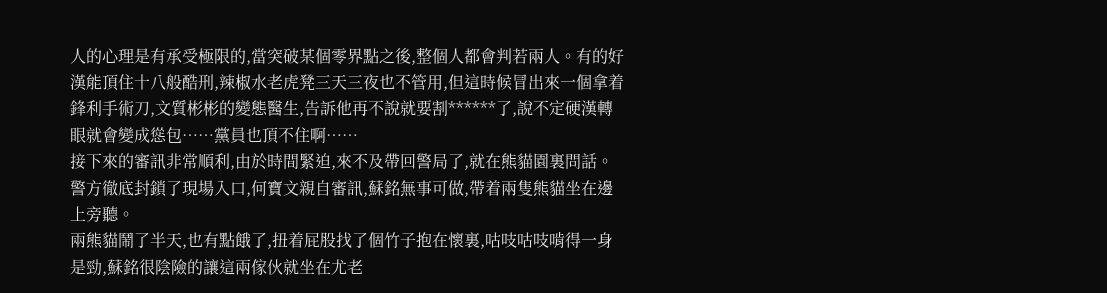人的心理是有承受極限的,當突破某個零界點之後,整個人都會判若兩人。有的好漢能頂住十八般酷刑,辣椒水老虎凳三天三夜也不管用,但這時候冒出來一個拿着鋒利手術刀,文質彬彬的變態醫生,告訴他再不說就要割******了,說不定硬漢轉眼就會變成慫包……黨員也頂不住啊……
接下來的審訊非常順利,由於時間緊迫,來不及帶回警局了,就在熊貓園裏問話。警方徹底封鎖了現場入口,何寶文親自審訊,蘇銘無事可做,帶着兩隻熊貓坐在邊上旁聽。
兩熊貓鬧了半天,也有點餓了,扭着屁股找了個竹子抱在懷裏,咕吱咕吱啃得一身是勁,蘇銘很陰險的讓這兩傢伙就坐在尤老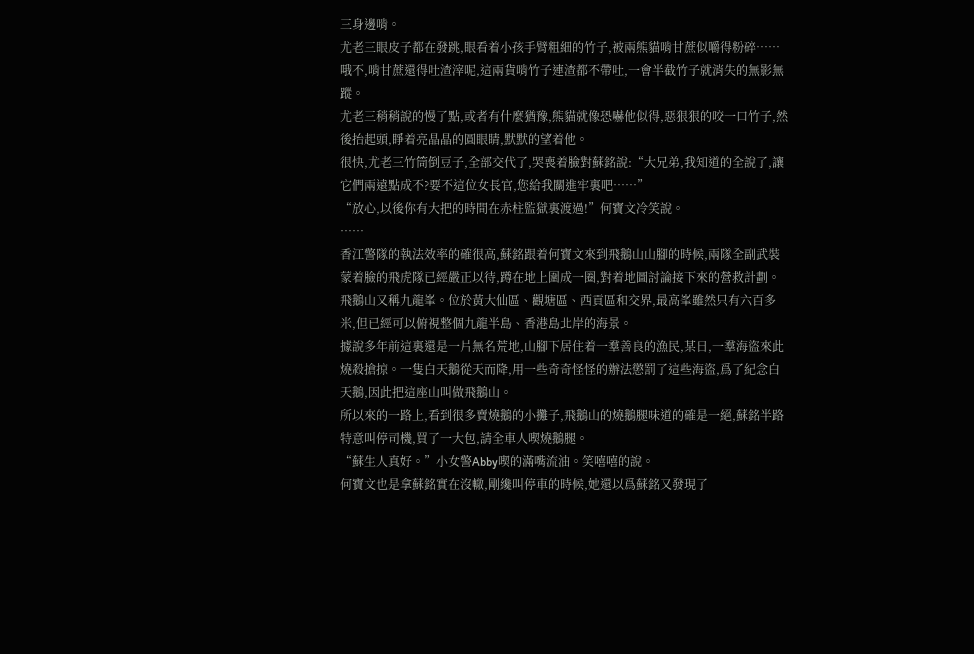三身邊啃。
尤老三眼皮子都在發跳,眼看着小孩手臂粗細的竹子,被兩熊貓啃甘蔗似嚼得粉碎……哦不,啃甘蔗還得吐渣滓呢,這兩貨啃竹子連渣都不帶吐,一會半截竹子就消失的無影無蹤。
尤老三稍稍說的慢了點,或者有什麼猶豫,熊貓就像恐嚇他似得,惡狠狠的咬一口竹子,然後抬起頭,睜着亮晶晶的圓眼睛,默默的望着他。
很快,尤老三竹筒倒豆子,全部交代了,哭喪着臉對蘇銘說:“大兄弟,我知道的全說了,讓它們兩遠點成不?要不這位女長官,您給我關進牢裏吧……”
“放心,以後你有大把的時間在赤柱監獄裏渡過!”何寶文冷笑說。
……
香江警隊的執法效率的確很高,蘇銘跟着何寶文來到飛鵝山山腳的時候,兩隊全副武裝蒙着臉的飛虎隊已經嚴正以待,蹲在地上圍成一圈,對着地圖討論接下來的營救計劃。
飛鵝山又稱九龍峯。位於黃大仙區、觀塘區、西貢區和交界,最高峯雖然只有六百多米,但已經可以俯視整個九龍半島、香港島北岸的海景。
據說多年前這裏還是一片無名荒地,山腳下居住着一羣善良的漁民,某日,一羣海盜來此燒殺搶掠。一隻白天鵝從天而降,用一些奇奇怪怪的辦法懲罰了這些海盜,爲了紀念白天鵝,因此把這座山叫做飛鵝山。
所以來的一路上,看到很多賣燒鵝的小攤子,飛鵝山的燒鵝腿味道的確是一絕,蘇銘半路特意叫停司機,買了一大包,請全車人喫燒鵝腿。
“蘇生人真好。”小女警Abby喫的滿嘴流油。笑嘻嘻的說。
何寶文也是拿蘇銘實在沒轍,剛纔叫停車的時候,她還以爲蘇銘又發現了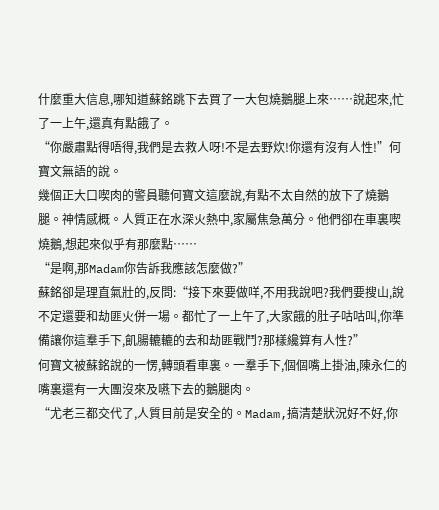什麼重大信息,哪知道蘇銘跳下去買了一大包燒鵝腿上來……說起來,忙了一上午,還真有點餓了。
“你嚴肅點得唔得,我們是去救人呀!不是去野炊!你還有沒有人性!”何寶文無語的說。
幾個正大口喫肉的警員聽何寶文這麼說,有點不太自然的放下了燒鵝腿。神情感概。人質正在水深火熱中,家屬焦急萬分。他們卻在車裏喫燒鵝,想起來似乎有那麼點……
“是啊,那Madam你告訴我應該怎麼做?”
蘇銘卻是理直氣壯的,反問:“接下來要做咩,不用我說吧?我們要搜山,說不定還要和劫匪火併一場。都忙了一上午了,大家餓的肚子咕咕叫,你準備讓你這羣手下,飢腸轆轆的去和劫匪戰鬥?那樣纔算有人性?”
何寶文被蘇銘說的一愣,轉頭看車裏。一羣手下,個個嘴上掛油,陳永仁的嘴裏還有一大團沒來及嚥下去的鵝腿肉。
“尤老三都交代了,人質目前是安全的。Madam,搞清楚狀況好不好,你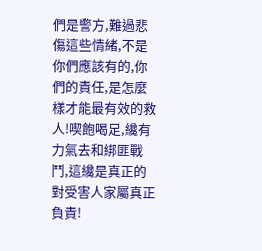們是警方,難過悲傷這些情緒,不是你們應該有的,你們的責任,是怎麼樣才能最有效的救人!喫飽喝足,纔有力氣去和綁匪戰鬥,這纔是真正的對受害人家屬真正負責!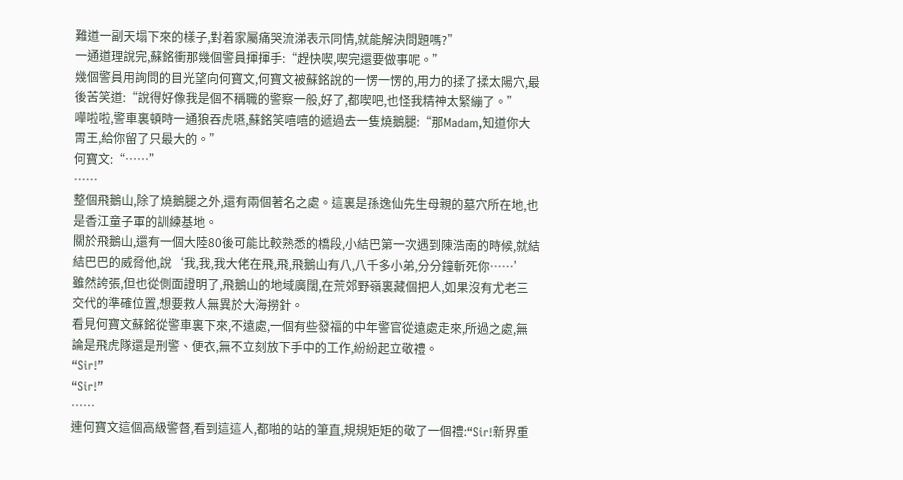難道一副天塌下來的樣子,對着家屬痛哭流涕表示同情,就能解決問題嗎?”
一通道理說完,蘇銘衝那幾個警員揮揮手:“趕快喫,喫完還要做事呢。”
幾個警員用詢問的目光望向何寶文,何寶文被蘇銘說的一愣一愣的,用力的揉了揉太陽穴,最後苦笑道:“說得好像我是個不稱職的警察一般,好了,都喫吧,也怪我精神太緊繃了。”
嘩啦啦,警車裏頓時一通狼吞虎嚥,蘇銘笑嘻嘻的遞過去一隻燒鵝腿:“那Madam,知道你大胃王,給你留了只最大的。”
何寶文:“……”
……
整個飛鵝山,除了燒鵝腿之外,還有兩個著名之處。這裏是孫逸仙先生母親的墓穴所在地,也是香江童子軍的訓練基地。
關於飛鵝山,還有一個大陸80後可能比較熟悉的橋段,小結巴第一次遇到陳浩南的時候,就結結巴巴的威脅他,說‘我,我,我大佬在飛,飛,飛鵝山有八,八千多小弟,分分鐘斬死你……’
雖然誇張,但也從側面證明了,飛鵝山的地域廣闊,在荒郊野嶺裏藏個把人,如果沒有尤老三交代的準確位置,想要救人無異於大海撈針。
看見何寶文蘇銘從警車裏下來,不遠處,一個有些發福的中年警官從遠處走來,所過之處,無論是飛虎隊還是刑警、便衣,無不立刻放下手中的工作,紛紛起立敬禮。
“Sir!”
“Sir!”
……
連何寶文這個高級警督,看到這這人,都啪的站的筆直,規規矩矩的敬了一個禮:“Sir!新界重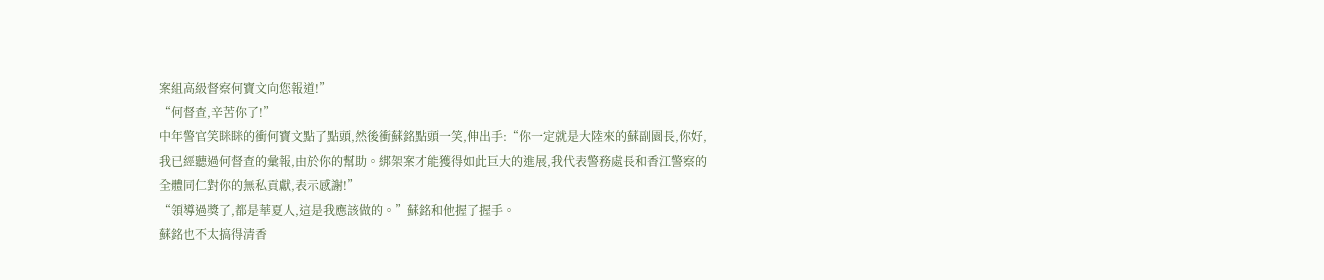案組高級督察何寶文向您報道!”
“何督查,辛苦你了!”
中年警官笑眯眯的衝何寶文點了點頭,然後衝蘇銘點頭一笑,伸出手:“你一定就是大陸來的蘇副園長,你好,我已經聽過何督查的彙報,由於你的幫助。綁架案才能獲得如此巨大的進展,我代表警務處長和香江警察的全體同仁對你的無私貢獻,表示感謝!”
“領導過獎了,都是華夏人,這是我應該做的。”蘇銘和他握了握手。
蘇銘也不太搞得清香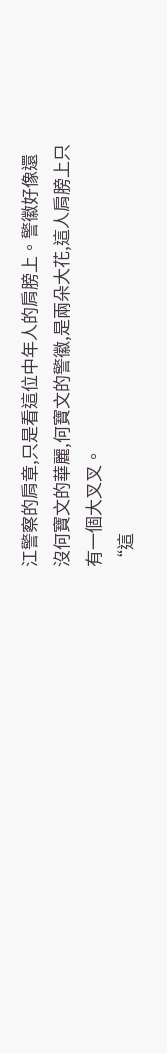江警察的肩章,只是看這位中年人的肩膀上。警徽好像還沒何寶文的華麗,何寶文的警徽,是兩朵大花,這人肩膀上只有一個大叉叉。
“這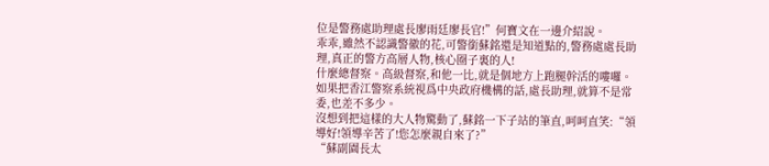位是警務處助理處長廖雨廷廖長官!”何寶文在一邊介紹說。
乖乖,雖然不認識警徽的花,可警銜蘇銘還是知道點的,警務處處長助理,真正的警方高層人物,核心圈子裏的人!
什麼總督察。高級督察,和他一比,就是個地方上跑腿幹活的嘍囉。如果把香江警察系統視爲中央政府機構的話,處長助理,就算不是常委,也差不多少。
沒想到把這樣的大人物驚動了,蘇銘一下子站的筆直,呵呵直笑:“領導好!領導辛苦了!您怎麼親自來了?”
“蘇副園長太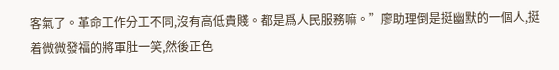客氣了。革命工作分工不同,沒有高低貴賤。都是爲人民服務嘛。”廖助理倒是挺幽默的一個人,挺着微微發福的將軍肚一笑,然後正色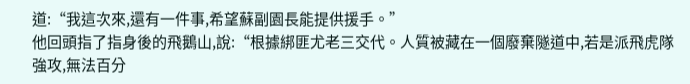道:“我這次來,還有一件事,希望蘇副園長能提供援手。”
他回頭指了指身後的飛鵝山,說:“根據綁匪尤老三交代。人質被藏在一個廢棄隧道中,若是派飛虎隊強攻,無法百分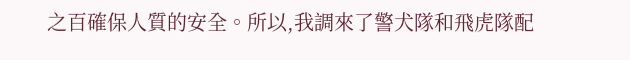之百確保人質的安全。所以,我調來了警犬隊和飛虎隊配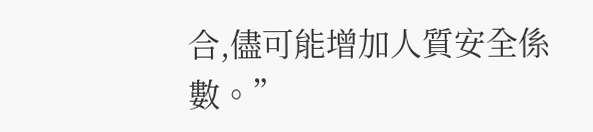合,儘可能增加人質安全係數。”